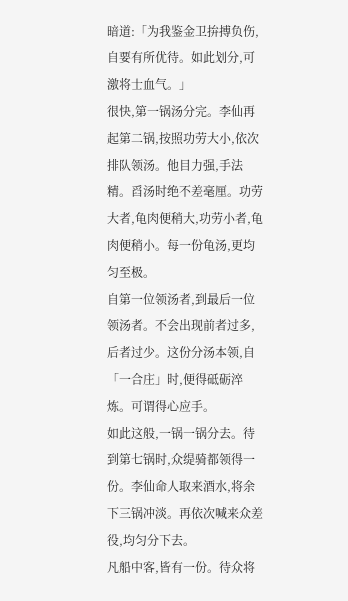暗道:「为我鉴金卫拚搏负伤,自要有所优待。如此划分,可激将士血气。」
很快,第一锅汤分完。李仙再起第二锅,按照功劳大小,依次排队领汤。他目力强,手法精。舀汤时绝不差毫厘。功劳大者,龟肉便稍大,功劳小者,龟肉便稍小。每一份龟汤,更均匀至极。
自第一位领汤者,到最后一位领汤者。不会出现前者过多,后者过少。这份分汤本领,自「一合庄」时,便得砥砺淬炼。可谓得心应手。
如此这般,一锅一锅分去。待到第七锅时,众缇骑都领得一份。李仙命人取来酒水,将余下三锅冲淡。再依次喊来众差役,均匀分下去。
凡船中客,皆有一份。待众将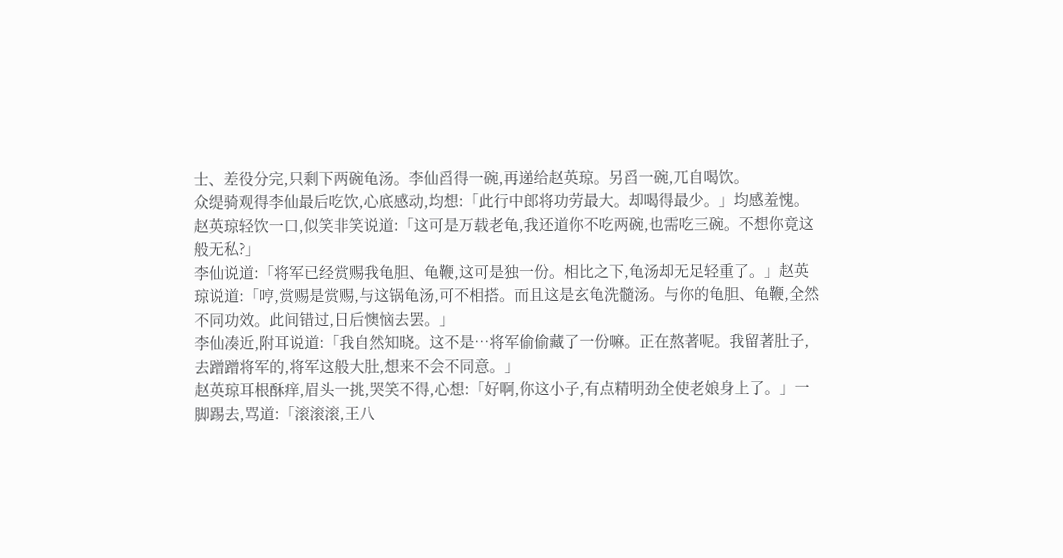士、差役分完,只剩下两碗龟汤。李仙舀得一碗,再递给赵英琼。另舀一碗,兀自喝饮。
众缇骑观得李仙最后吃饮,心底感动,均想:「此行中郎将功劳最大。却喝得最少。」均感羞愧。
赵英琼轻饮一口,似笑非笑说道:「这可是万载老龟,我还道你不吃两碗,也需吃三碗。不想你竟这般无私?」
李仙说道:「将军已经赏赐我龟胆、龟鞭,这可是独一份。相比之下,龟汤却无足轻重了。」赵英琼说道:「哼,赏赐是赏赐,与这锅龟汤,可不相搭。而且这是玄龟洗髓汤。与你的龟胆、龟鞭,全然不同功效。此间错过,日后懊恼去罢。」
李仙凑近,附耳说道:「我自然知晓。这不是…将军偷偷藏了一份嘛。正在熬著呢。我留著肚子,去蹭蹭将军的,将军这般大肚,想来不会不同意。」
赵英琼耳根酥痒,眉头一挑,哭笑不得,心想:「好啊,你这小子,有点精明劲全使老娘身上了。」一脚踢去,骂道:「滚滚滚,王八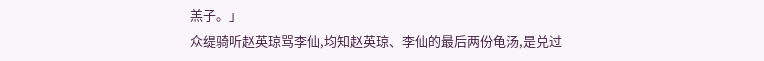羔子。」
众缇骑听赵英琼骂李仙,均知赵英琼、李仙的最后两份龟汤,是兑过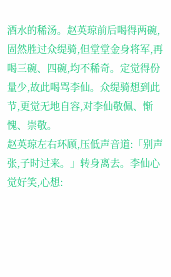酒水的稀汤。赵英琼前后喝得两碗,固然胜过众缇骑,但堂堂金身将军,再喝三碗、四碗,均不稀奇。定觉得份量少,故此喝骂李仙。众缇骑想到此节,更觉无地自容,对李仙敬佩、惭愧、崇敬。
赵英琼左右环顾,压低声音道:「别声张,子时过来。」转身离去。李仙心觉好笑,心想: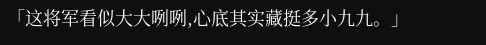「这将军看似大大咧咧,心底其实藏挺多小九九。」